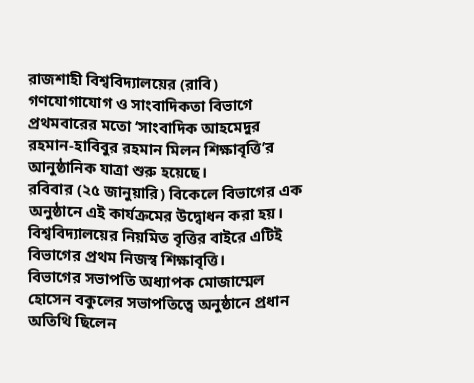রাজশাহী বিশ্ববিদ্যালয়ের (রাবি) গণযোগাযোগ ও সাংবাদিকতা বিভাগে প্রথমবারের মতো ‘সাংবাদিক আহমেদুর রহমান-হাবিবুর রহমান মিলন শিক্ষাবৃত্তি’র আনুষ্ঠানিক যাত্রা শুরু হয়েছে।
রবিবার (২৫ জানুয়ারি) বিকেলে বিভাগের এক অনুষ্ঠানে এই কার্যক্রমের উদ্বোধন করা হয়। বিশ্ববিদ্যালয়ের নিয়মিত বৃত্তির বাইরে এটিই বিভাগের প্রথম নিজস্ব শিক্ষাবৃত্তি।
বিভাগের সভাপতি অধ্যাপক মোজাম্মেল হোসেন বকুলের সভাপতিত্বে অনুষ্ঠানে প্রধান অতিথি ছিলেন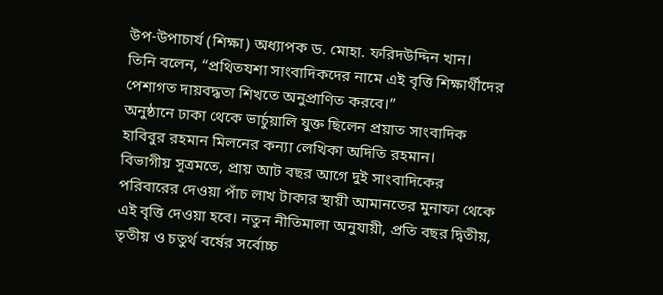উপ-উপাচার্য (শিক্ষা) অধ্যাপক ড. মোহা. ফরিদউদ্দিন খান।
তিনি বলেন, “প্রথিতযশা সাংবাদিকদের নামে এই বৃত্তি শিক্ষার্থীদের পেশাগত দায়বদ্ধতা শিখতে অনুপ্রাণিত করবে।”
অনুষ্ঠানে ঢাকা থেকে ভার্চুয়ালি যুক্ত ছিলেন প্রয়াত সাংবাদিক হাবিবুর রহমান মিলনের কন্যা লেখিকা অদিতি রহমান।
বিভাগীয় সূত্রমতে, প্রায় আট বছর আগে দুই সাংবাদিকের পরিবারের দেওয়া পাঁচ লাখ টাকার স্থায়ী আমানতের মুনাফা থেকে এই বৃত্তি দেওয়া হবে। নতুন নীতিমালা অনুযায়ী, প্রতি বছর দ্বিতীয়, তৃতীয় ও চতুর্থ বর্ষের সর্বোচ্চ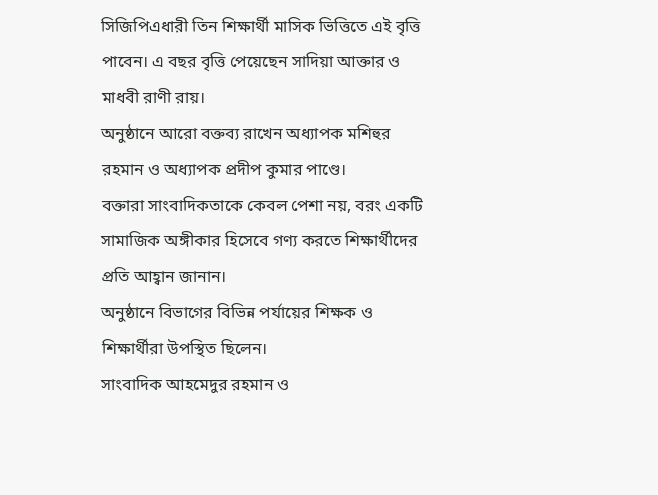সিজিপিএধারী তিন শিক্ষার্থী মাসিক ভিত্তিতে এই বৃত্তি পাবেন। এ বছর বৃত্তি পেয়েছেন সাদিয়া আক্তার ও মাধবী রাণী রায়।
অনুষ্ঠানে আরো বক্তব্য রাখেন অধ্যাপক মশিহুর রহমান ও অধ্যাপক প্রদীপ কুমার পাণ্ডে।
বক্তারা সাংবাদিকতাকে কেবল পেশা নয়, বরং একটি সামাজিক অঙ্গীকার হিসেবে গণ্য করতে শিক্ষার্থীদের প্রতি আহ্বান জানান।
অনুষ্ঠানে বিভাগের বিভিন্ন পর্যায়ের শিক্ষক ও শিক্ষার্থীরা উপস্থিত ছিলেন।
সাংবাদিক আহমেদুর রহমান ও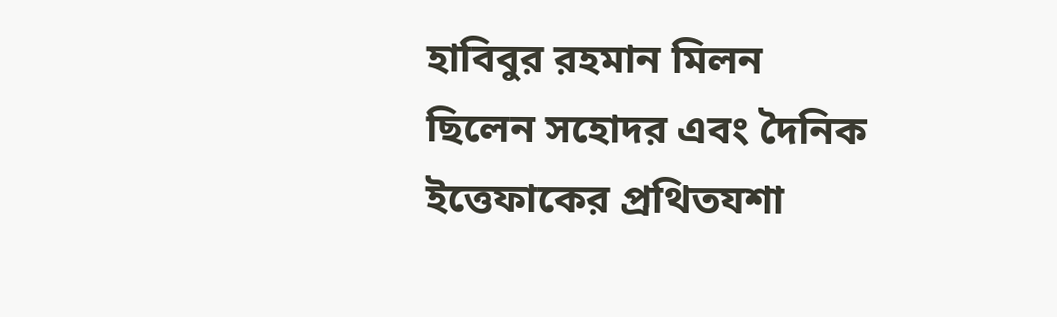হাবিবুর রহমান মিলন ছিলেন সহোদর এবং দৈনিক ইত্তেফাকের প্রথিতযশা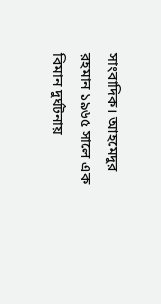সাংবাদিক। আহমেদুর রহমান ১৯৬৫ সালে এক বিমান দুর্ঘটনায়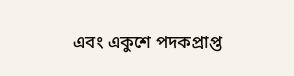এবং একুশে পদকপ্রাপ্ত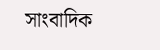সাংবাদিক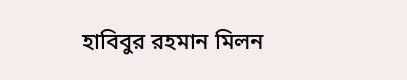হাবিবুর রহমান মিলন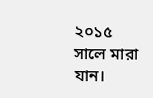২০১৫ সালে মারা যান।